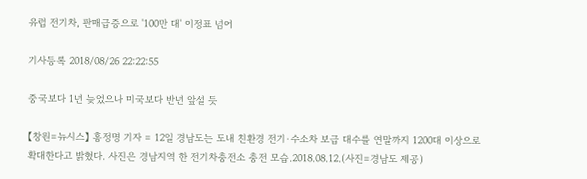유럽 전기차, 판매급증으로 '100만 대' 이정표 넘어

기사등록 2018/08/26 22:22:55

중국보다 1년 늦었으나 미국보다 반년 앞설 듯

【창원=뉴시스】 홍정명 기자 = 12일 경남도는 도내 친환경 전기·수소차 보급 대수를 연말까지 1200대 이상으로 확대한다고 밝혔다. 사진은 경남지역 한 전기차충전소 충전 모습.2018.08.12.(사진=경남도 제공)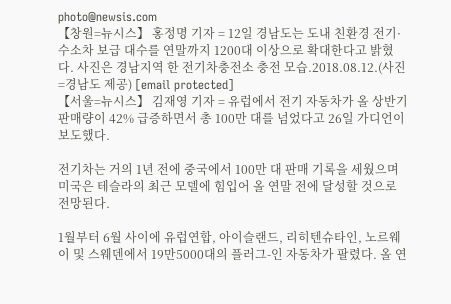photo@newsis.com
【창원=뉴시스】 홍정명 기자 = 12일 경남도는 도내 친환경 전기·수소차 보급 대수를 연말까지 1200대 이상으로 확대한다고 밝혔다. 사진은 경남지역 한 전기차충전소 충전 모습.2018.08.12.(사진=경남도 제공) [email protected]
【서울=뉴시스】 김재영 기자 = 유럽에서 전기 자동차가 올 상반기 판매량이 42% 급증하면서 총 100만 대를 넘었다고 26일 가디언이 보도했다.

전기차는 거의 1년 전에 중국에서 100만 대 판매 기록을 세웠으며 미국은 테슬라의 최근 모델에 힘입어 올 연말 전에 달성할 것으로 전망된다.

1월부터 6월 사이에 유럽연합, 아이슬랜드, 리히텐슈타인, 노르웨이 및 스웨덴에서 19만5000대의 플러그-인 자동차가 팔렸다. 올 연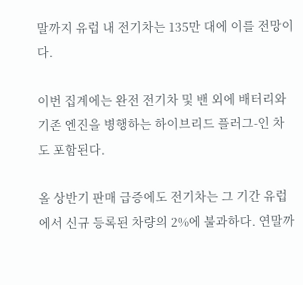말까지 유럽 내 전기차는 135만 대에 이를 전망이다.

이번 집계에는 완전 전기차 및 밴 외에 배터리와 기존 엔진을 병행하는 하이브리드 플러그-인 차도 포함된다.

올 상반기 판매 급증에도 전기차는 그 기간 유럽에서 신규 등록된 차량의 2%에 불과하다. 연말까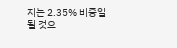지는 2.35% 비중일 될 것으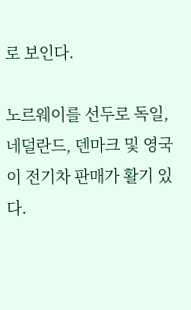로 보인다.

노르웨이를 선두로 독일, 네덜란드, 덴마크 및 영국이 전기차 판매가 활기 있다.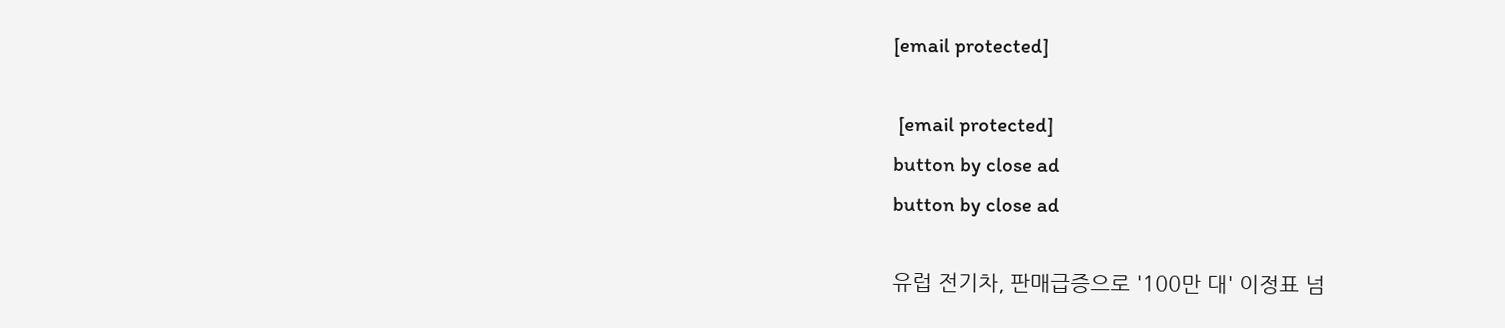[email protected]

 [email protected]
button by close ad
button by close ad

유럽 전기차, 판매급증으로 '100만 대' 이정표 넘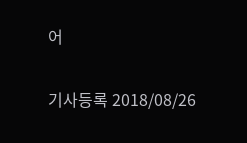어

기사등록 2018/08/26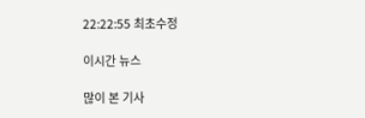22:22:55 최초수정

이시간 뉴스

많이 본 기사